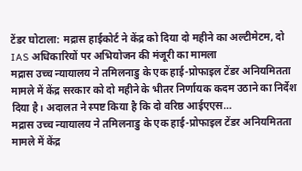टेंडर घोटाला: मद्रास हाईकोर्ट ने केंद्र को दिया दो महीने का अल्टीमेटम, दो IAS अधिकारियों पर अभियोजन की मंजूरी का मामला
मद्रास उच्च न्यायालय ने तमिलनाडु के एक हाई-प्रोफाइल टेंडर अनियमितता मामले में केंद्र सरकार को दो महीने के भीतर निर्णायक कदम उठाने का निर्देश दिया है। अदालत ने स्पष्ट किया है कि दो वरिष्ठ आईएएस…
मद्रास उच्च न्यायालय ने तमिलनाडु के एक हाई-प्रोफाइल टेंडर अनियमितता मामले में केंद्र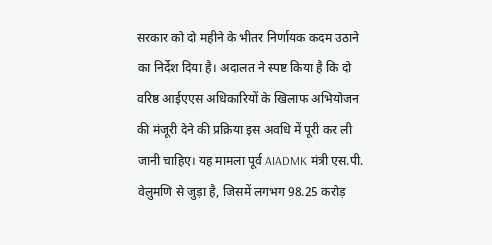सरकार को दो महीने के भीतर निर्णायक कदम उठाने का निर्देश दिया है। अदालत ने स्पष्ट किया है कि दो वरिष्ठ आईएएस अधिकारियों के खिलाफ अभियोजन की मंजूरी देने की प्रक्रिया इस अवधि में पूरी कर ली जानी चाहिए। यह मामला पूर्व AIADMK मंत्री एस.पी. वेलुमणि से जुड़ा है, जिसमें लगभग 98.25 करोड़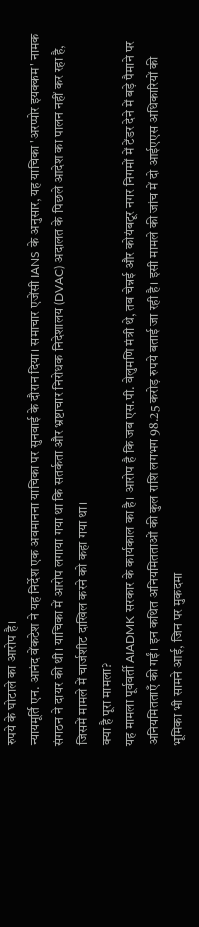रुपये के घोटाले का आरोप है।
न्यायमूर्ति एन. आनंद वेंकटेश ने यह निर्देश एक अवमानना याचिका पर सुनवाई के दौरान दिया। समाचार एजेंसी IANS के अनुसार, यह याचिका 'अरप्पोर इयक्कम' नामक संगठन ने दायर की थी। याचिका में आरोप लगाया गया था कि सतर्कता और भ्रष्टाचार निरोधक निदेशालय (DVAC) अदालत के पिछले आदेश का पालन नहीं कर रहा है, जिसमें मामले में चार्जशीट दाखिल करने को कहा गया था।
क्या है पूरा मामला?
यह मामला पूर्ववर्ती AIADMK सरकार के कार्यकाल का है। आरोप है कि जब एस.पी. वेलुमणि मंत्री थे, तब चेन्नई और कोयंबटूर नगर निगमों में टेंडर देने में बड़े पैमाने पर अनियमितताएँ की गईं। इन कथित अनियमितताओं की कुल राशि लगभग 98.25 करोड़ रुपये बताई जा रही है। इसी मामले की जांच में दो आईएएस अधिकारियों की भूमिका भी सामने आई, जिन पर मुकदमा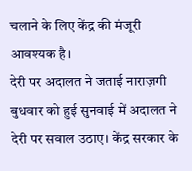चलाने के लिए केंद्र की मंजूरी आवश्यक है।
देरी पर अदालत ने जताई नाराज़गी
बुधवार को हुई सुनवाई में अदालत ने देरी पर सवाल उठाए। केंद्र सरकार के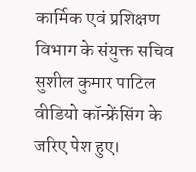कार्मिक एवं प्रशिक्षण विभाग के संयुक्त सचिव सुशील कुमार पाटिल वीडियो कॉन्फ्रेंसिंग के जरिए पेश हुए।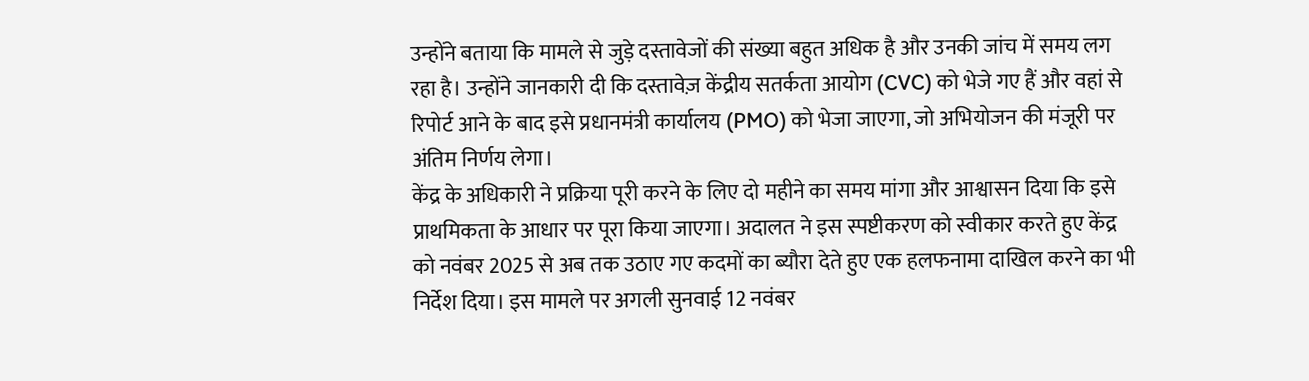उन्होंने बताया कि मामले से जुड़े दस्तावेजों की संख्या बहुत अधिक है और उनकी जांच में समय लग रहा है। उन्होंने जानकारी दी कि दस्तावेज़ केंद्रीय सतर्कता आयोग (CVC) को भेजे गए हैं और वहां से रिपोर्ट आने के बाद इसे प्रधानमंत्री कार्यालय (PMO) को भेजा जाएगा, जो अभियोजन की मंजूरी पर अंतिम निर्णय लेगा।
केंद्र के अधिकारी ने प्रक्रिया पूरी करने के लिए दो महीने का समय मांगा और आश्वासन दिया कि इसे प्राथमिकता के आधार पर पूरा किया जाएगा। अदालत ने इस स्पष्टीकरण को स्वीकार करते हुए केंद्र को नवंबर 2025 से अब तक उठाए गए कदमों का ब्यौरा देते हुए एक हलफनामा दाखिल करने का भी निर्देश दिया। इस मामले पर अगली सुनवाई 12 नवंबर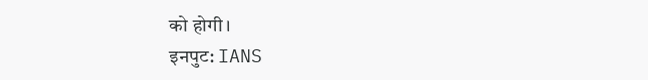को होगी।
इनपुट: IANS